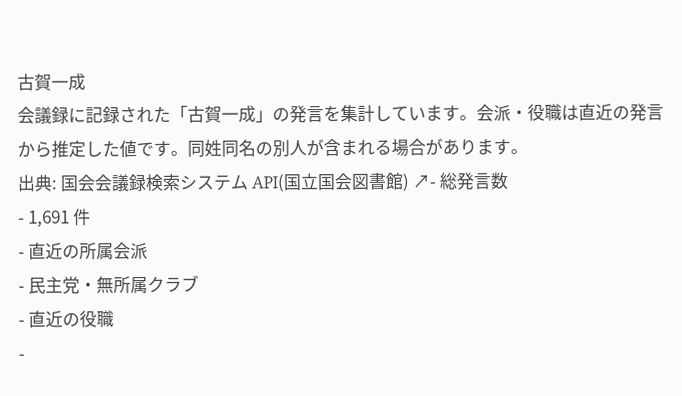古賀一成
会議録に記録された「古賀一成」の発言を集計しています。会派・役職は直近の発言から推定した値です。同姓同名の別人が含まれる場合があります。
出典: 国会会議録検索システム API(国立国会図書館) ↗- 総発言数
- 1,691 件
- 直近の所属会派
- 民主党・無所属クラブ
- 直近の役職
-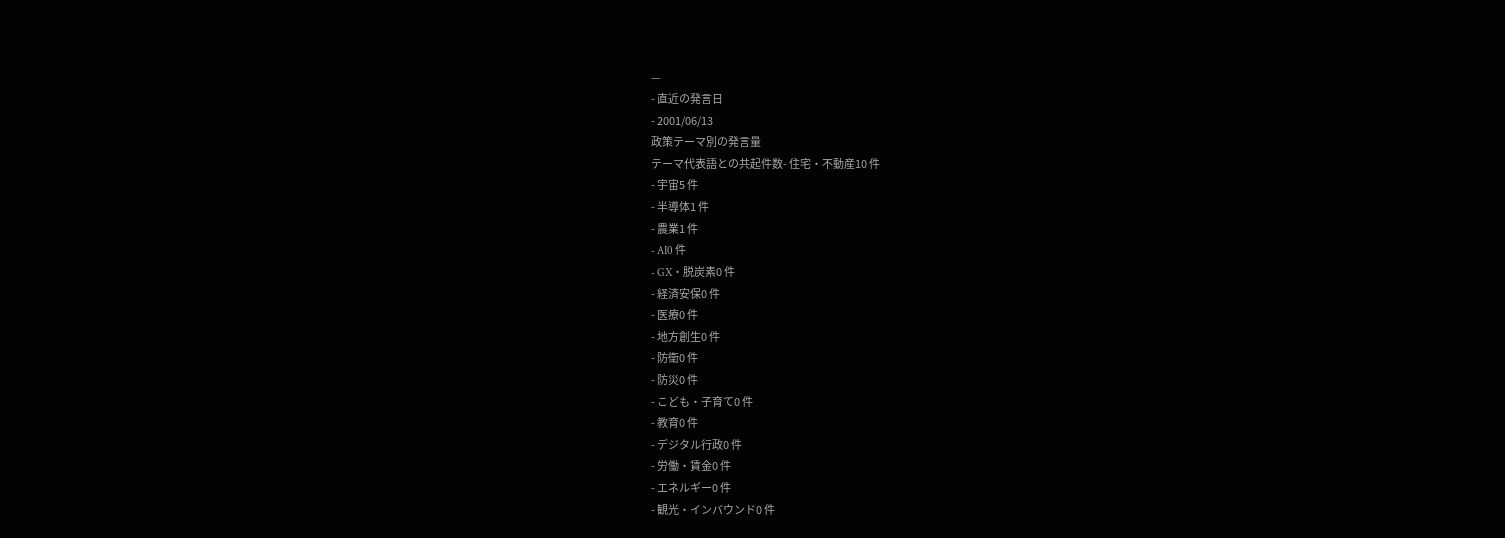—
- 直近の発言日
- 2001/06/13
政策テーマ別の発言量
テーマ代表語との共起件数- 住宅・不動産10 件
- 宇宙5 件
- 半導体1 件
- 農業1 件
- AI0 件
- GX・脱炭素0 件
- 経済安保0 件
- 医療0 件
- 地方創生0 件
- 防衛0 件
- 防災0 件
- こども・子育て0 件
- 教育0 件
- デジタル行政0 件
- 労働・賃金0 件
- エネルギー0 件
- 観光・インバウンド0 件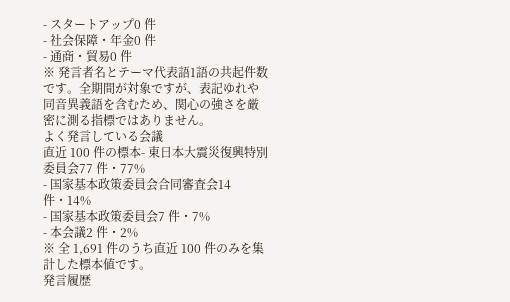- スタートアップ0 件
- 社会保障・年金0 件
- 通商・貿易0 件
※ 発言者名とテーマ代表語1語の共起件数です。全期間が対象ですが、表記ゆれや 同音異義語を含むため、関心の強さを厳密に測る指標ではありません。
よく発言している会議
直近 100 件の標本- 東日本大震災復興特別委員会77 件・77%
- 国家基本政策委員会合同審査会14 件・14%
- 国家基本政策委員会7 件・7%
- 本会議2 件・2%
※ 全 1,691 件のうち直近 100 件のみを集計した標本値です。
発言履歴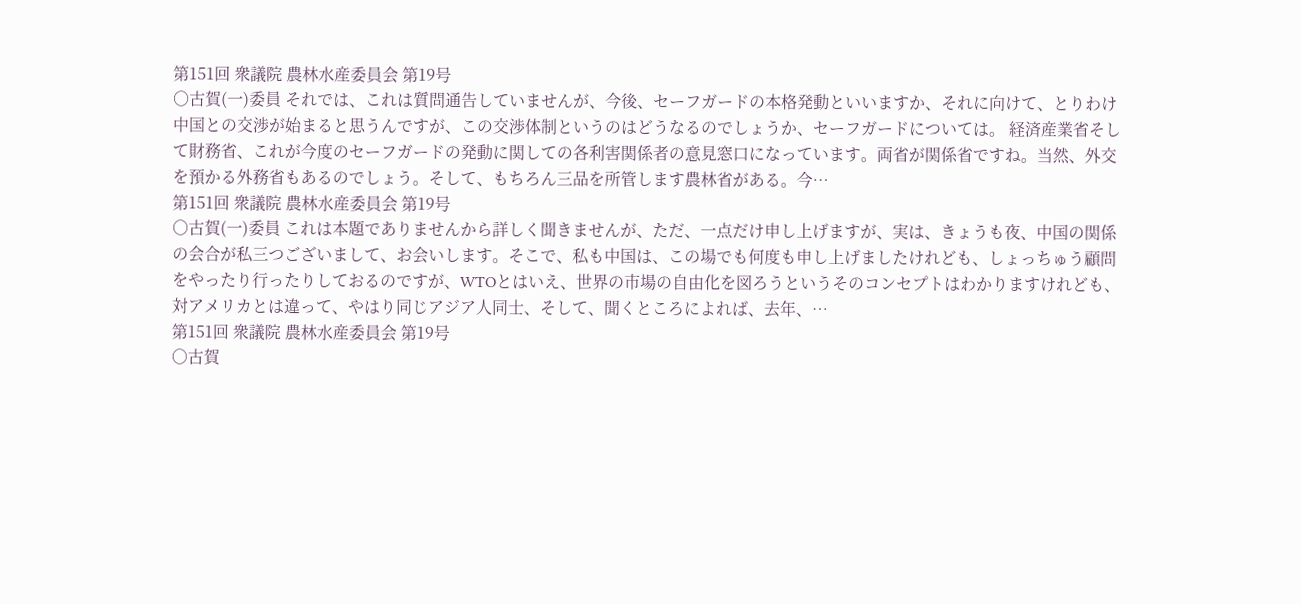第151回 衆議院 農林水産委員会 第19号
○古賀(一)委員 それでは、これは質問通告していませんが、今後、セーフガードの本格発動といいますか、それに向けて、とりわけ中国との交渉が始まると思うんですが、この交渉体制というのはどうなるのでしょうか、セーフガードについては。 経済産業省そして財務省、これが今度のセーフガードの発動に関しての各利害関係者の意見窓口になっています。両省が関係省ですね。当然、外交を預かる外務省もあるのでしょう。そして、もちろん三品を所管します農林省がある。今…
第151回 衆議院 農林水産委員会 第19号
○古賀(一)委員 これは本題でありませんから詳しく聞きませんが、ただ、一点だけ申し上げますが、実は、きょうも夜、中国の関係の会合が私三つございまして、お会いします。そこで、私も中国は、この場でも何度も申し上げましたけれども、しょっちゅう顧問をやったり行ったりしておるのですが、WTOとはいえ、世界の市場の自由化を図ろうというそのコンセプトはわかりますけれども、対アメリカとは違って、やはり同じアジア人同士、そして、聞くところによれば、去年、…
第151回 衆議院 農林水産委員会 第19号
○古賀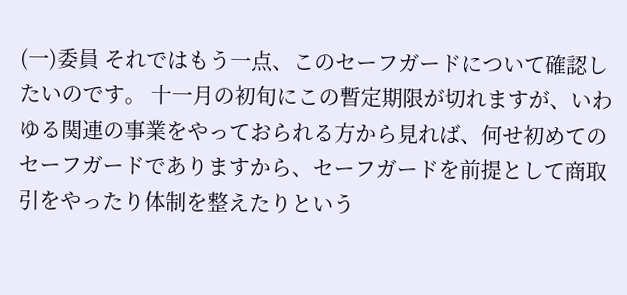(一)委員 それではもう一点、このセーフガードについて確認したいのです。 十一月の初旬にこの暫定期限が切れますが、いわゆる関連の事業をやっておられる方から見れば、何せ初めてのセーフガードでありますから、セーフガードを前提として商取引をやったり体制を整えたりという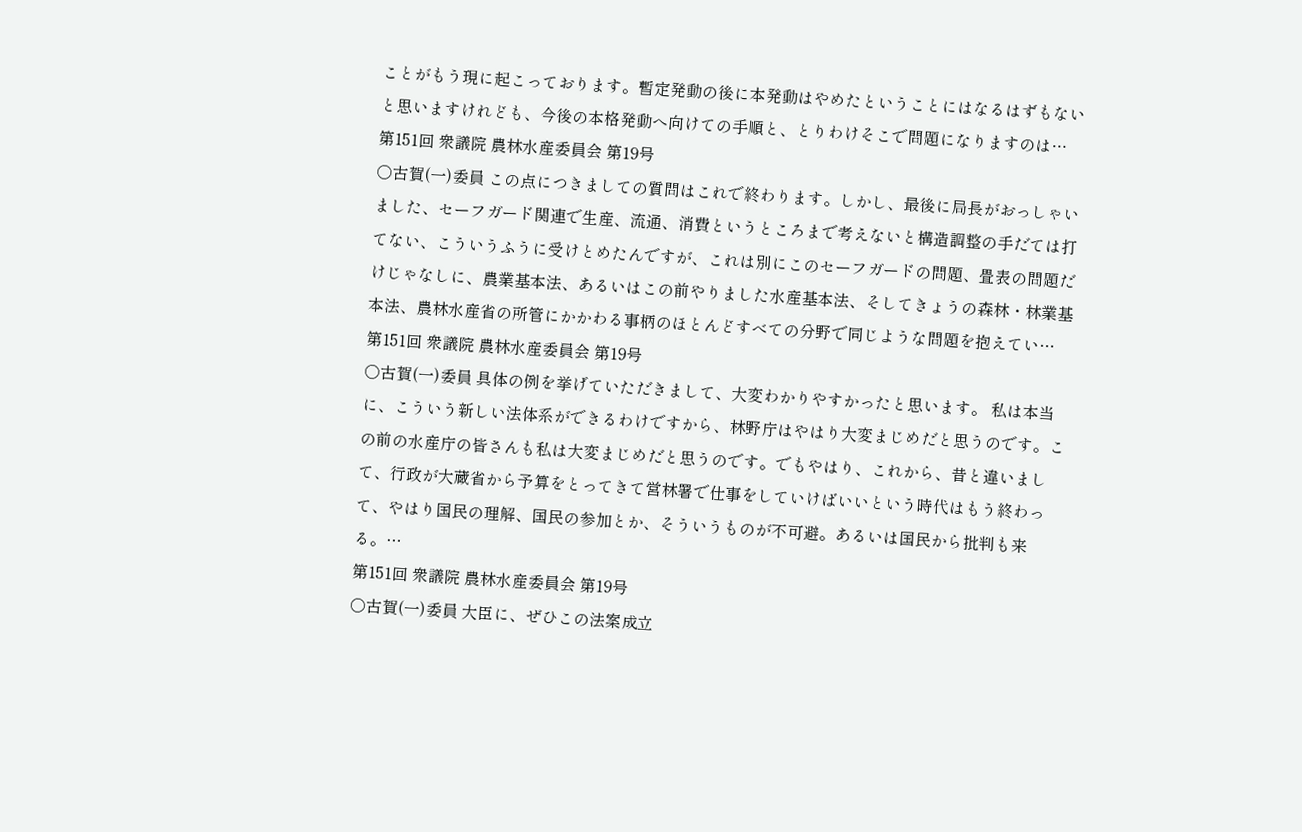ことがもう現に起こっております。暫定発動の後に本発動はやめたということにはなるはずもないと思いますけれども、今後の本格発動へ向けての手順と、とりわけそこで問題になりますのは…
第151回 衆議院 農林水産委員会 第19号
○古賀(一)委員 この点につきましての質問はこれで終わります。しかし、最後に局長がおっしゃいました、セーフガード関連で生産、流通、消費というところまで考えないと構造調整の手だては打てない、こういうふうに受けとめたんですが、これは別にこのセーフガードの問題、畳表の問題だけじゃなしに、農業基本法、あるいはこの前やりました水産基本法、そしてきょうの森林・林業基本法、農林水産省の所管にかかわる事柄のほとんどすべての分野で同じような問題を抱えてい…
第151回 衆議院 農林水産委員会 第19号
○古賀(一)委員 具体の例を挙げていただきまして、大変わかりやすかったと思います。 私は本当に、こういう新しい法体系ができるわけですから、林野庁はやはり大変まじめだと思うのです。この前の水産庁の皆さんも私は大変まじめだと思うのです。でもやはり、これから、昔と違いまして、行政が大蔵省から予算をとってきて営林署で仕事をしていけばいいという時代はもう終わって、やはり国民の理解、国民の参加とか、そういうものが不可避。あるいは国民から批判も来る。…
第151回 衆議院 農林水産委員会 第19号
○古賀(一)委員 大臣に、ぜひこの法案成立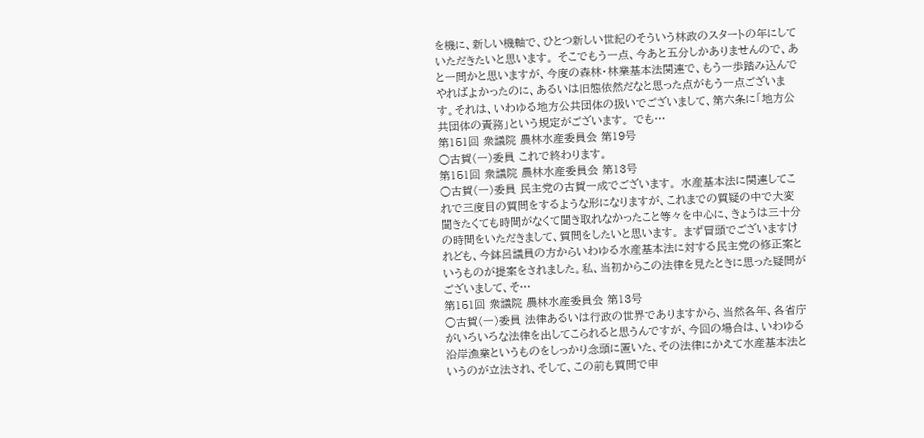を機に、新しい機軸で、ひとつ新しい世紀のそういう林政のスタートの年にしていただきたいと思います。 そこでもう一点、今あと五分しかありませんので、あと一問かと思いますが、今度の森林・林業基本法関連で、もう一歩踏み込んでやればよかったのに、あるいは旧態依然だなと思った点がもう一点ございます。それは、いわゆる地方公共団体の扱いでございまして、第六条に「地方公共団体の責務」という規定がございます。 でも…
第151回 衆議院 農林水産委員会 第19号
○古賀(一)委員 これで終わります。
第151回 衆議院 農林水産委員会 第13号
○古賀(一)委員 民主党の古賀一成でございます。 水産基本法に関連してこれで三度目の質問をするような形になりますが、これまでの質疑の中で大変聞きたくても時間がなくて聞き取れなかったこと等々を中心に、きょうは三十分の時間をいただきまして、質問をしたいと思います。 まず冒頭でございますけれども、今鉢呂議員の方からいわゆる水産基本法に対する民主党の修正案というものが提案をされました。私、当初からこの法律を見たときに思った疑問がございまして、そ…
第151回 衆議院 農林水産委員会 第13号
○古賀(一)委員 法律あるいは行政の世界でありますから、当然各年、各省庁がいろいろな法律を出してこられると思うんですが、今回の場合は、いわゆる沿岸漁業というものをしっかり念頭に置いた、その法律にかえて水産基本法というのが立法され、そして、この前も質問で申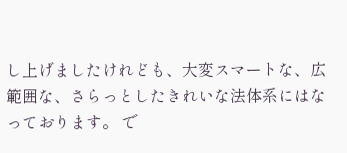し上げましたけれども、大変スマートな、広範囲な、さらっとしたきれいな法体系にはなっております。 で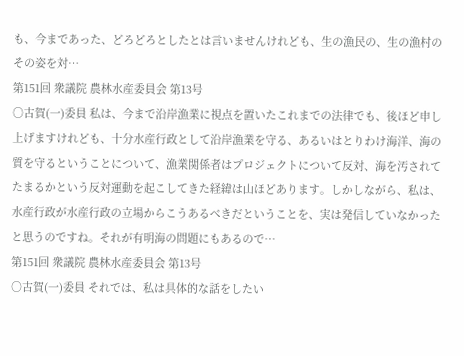も、今まであった、どろどろとしたとは言いませんけれども、生の漁民の、生の漁村のその姿を対…
第151回 衆議院 農林水産委員会 第13号
○古賀(一)委員 私は、今まで沿岸漁業に視点を置いたこれまでの法律でも、後ほど申し上げますけれども、十分水産行政として沿岸漁業を守る、あるいはとりわけ海洋、海の質を守るということについて、漁業関係者はプロジェクトについて反対、海を汚されてたまるかという反対運動を起こしてきた経緯は山ほどあります。しかしながら、私は、水産行政が水産行政の立場からこうあるべきだということを、実は発信していなかったと思うのですね。それが有明海の問題にもあるので…
第151回 衆議院 農林水産委員会 第13号
○古賀(一)委員 それでは、私は具体的な話をしたい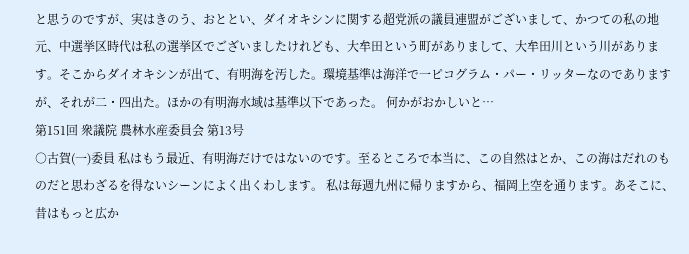と思うのですが、実はきのう、おととい、ダイオキシンに関する超党派の議員連盟がございまして、かつての私の地元、中選挙区時代は私の選挙区でございましたけれども、大牟田という町がありまして、大牟田川という川があります。そこからダイオキシンが出て、有明海を汚した。環境基準は海洋で一ピコグラム・パー・リッターなのでありますが、それが二・四出た。ほかの有明海水域は基準以下であった。 何かがおかしいと…
第151回 衆議院 農林水産委員会 第13号
○古賀(一)委員 私はもう最近、有明海だけではないのです。至るところで本当に、この自然はとか、この海はだれのものだと思わざるを得ないシーンによく出くわします。 私は毎週九州に帰りますから、福岡上空を通ります。あそこに、昔はもっと広か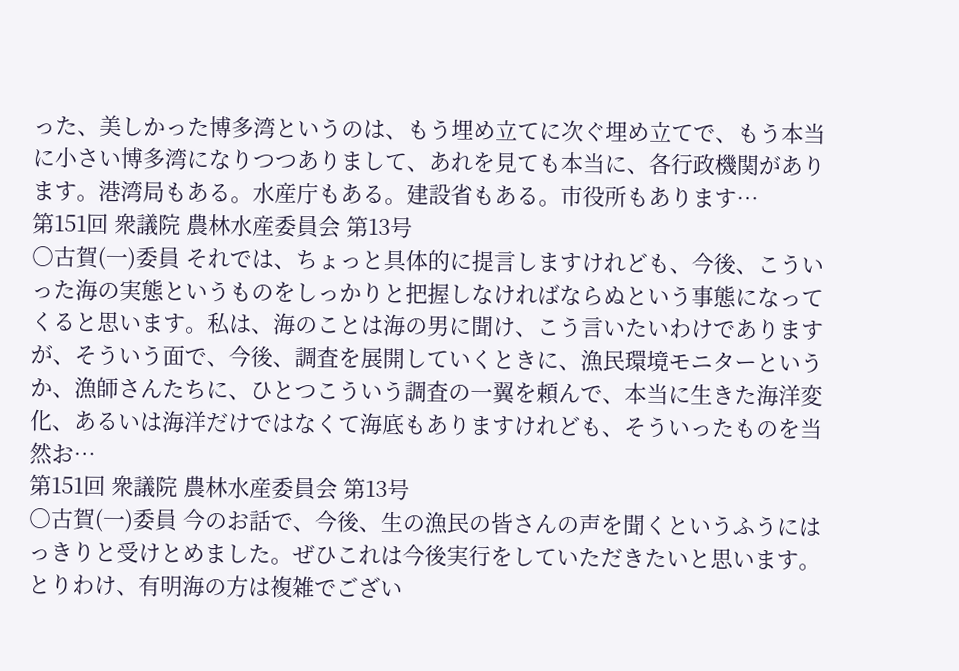った、美しかった博多湾というのは、もう埋め立てに次ぐ埋め立てで、もう本当に小さい博多湾になりつつありまして、あれを見ても本当に、各行政機関があります。港湾局もある。水産庁もある。建設省もある。市役所もあります…
第151回 衆議院 農林水産委員会 第13号
○古賀(一)委員 それでは、ちょっと具体的に提言しますけれども、今後、こういった海の実態というものをしっかりと把握しなければならぬという事態になってくると思います。私は、海のことは海の男に聞け、こう言いたいわけでありますが、そういう面で、今後、調査を展開していくときに、漁民環境モニターというか、漁師さんたちに、ひとつこういう調査の一翼を頼んで、本当に生きた海洋変化、あるいは海洋だけではなくて海底もありますけれども、そういったものを当然お…
第151回 衆議院 農林水産委員会 第13号
○古賀(一)委員 今のお話で、今後、生の漁民の皆さんの声を聞くというふうにはっきりと受けとめました。ぜひこれは今後実行をしていただきたいと思います。とりわけ、有明海の方は複雑でござい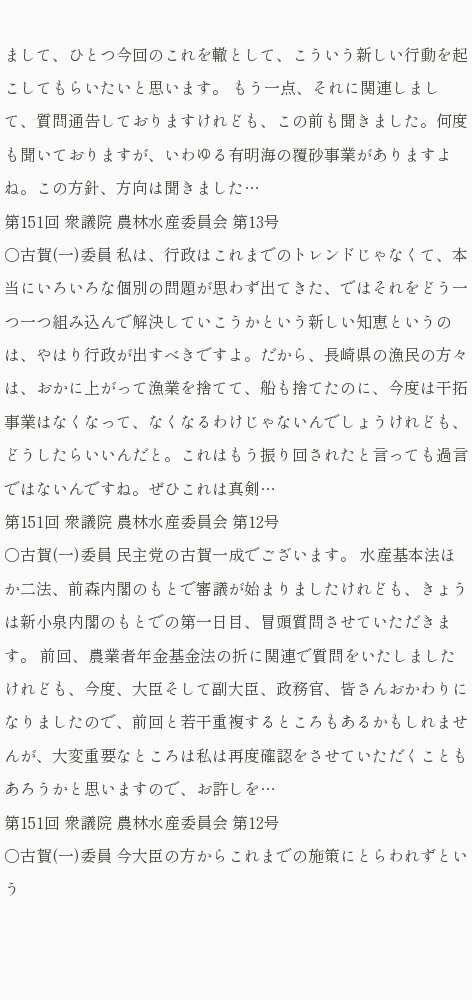まして、ひとつ今回のこれを轍として、こういう新しい行動を起こしてもらいたいと思います。 もう一点、それに関連しまして、質問通告しておりますけれども、この前も聞きました。何度も聞いておりますが、いわゆる有明海の覆砂事業がありますよね。この方針、方向は聞きました…
第151回 衆議院 農林水産委員会 第13号
○古賀(一)委員 私は、行政はこれまでのトレンドじゃなくて、本当にいろいろな個別の問題が思わず出てきた、ではそれをどう一つ一つ組み込んで解決していこうかという新しい知恵というのは、やはり行政が出すべきですよ。だから、長崎県の漁民の方々は、おかに上がって漁業を捨てて、船も捨てたのに、今度は干拓事業はなくなって、なくなるわけじゃないんでしょうけれども、どうしたらいいんだと。これはもう振り回されたと言っても過言ではないんですね。ぜひこれは真剣…
第151回 衆議院 農林水産委員会 第12号
○古賀(一)委員 民主党の古賀一成でございます。 水産基本法ほか二法、前森内閣のもとで審議が始まりましたけれども、きょうは新小泉内閣のもとでの第一日目、冒頭質問させていただきます。 前回、農業者年金基金法の折に関連で質問をいたしましたけれども、今度、大臣そして副大臣、政務官、皆さんおかわりになりましたので、前回と若干重複するところもあるかもしれませんが、大変重要なところは私は再度確認をさせていただくこともあろうかと思いますので、お許しを…
第151回 衆議院 農林水産委員会 第12号
○古賀(一)委員 今大臣の方からこれまでの施策にとらわれずという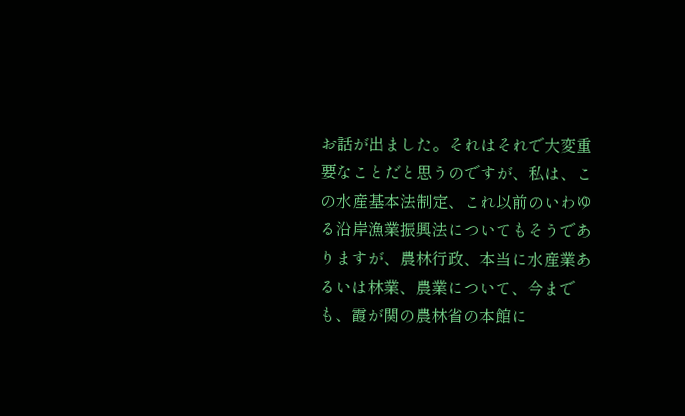お話が出ました。それはそれで大変重要なことだと思うのですが、私は、この水産基本法制定、これ以前のいわゆる沿岸漁業振興法についてもそうでありますが、農林行政、本当に水産業あるいは林業、農業について、今までも、霞が関の農林省の本館に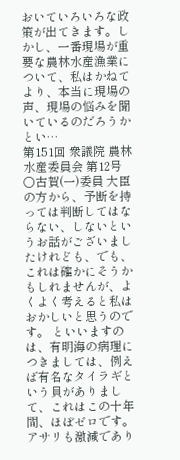おいていろいろな政策が出てきます。しかし、一番現場が重要な農林水産漁業について、私はかねてより、本当に現場の声、現場の悩みを聞いているのだろうかとい…
第151回 衆議院 農林水産委員会 第12号
○古賀(一)委員 大臣の方から、予断を持っては判断してはならない、しないというお話がございましたけれども、でも、これは確かにそうかもしれませんが、よくよく考えると私はおかしいと思うのです。 といいますのは、有明海の病理につきましては、例えば有名なタイラギという貝がありまして、これはこの十年間、ほぼゼロです。アサリも激減であり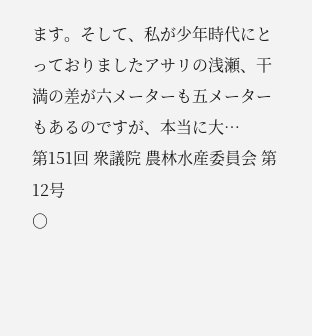ます。そして、私が少年時代にとっておりましたアサリの浅瀬、干満の差が六メーターも五メーターもあるのですが、本当に大…
第151回 衆議院 農林水産委員会 第12号
○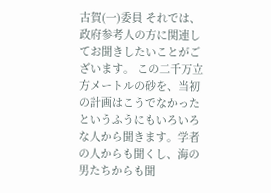古賀(一)委員 それでは、政府参考人の方に関連してお聞きしたいことがございます。 この二千万立方メートルの砂を、当初の計画はこうでなかったというふうにもいろいろな人から聞きます。学者の人からも聞くし、海の男たちからも聞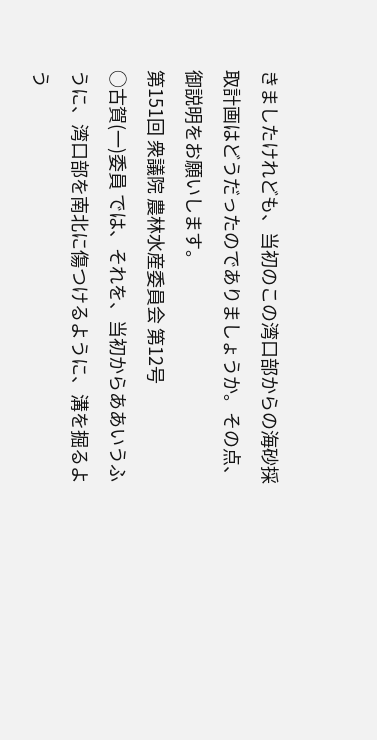きましたけれども、当初のこの湾口部からの海砂採取計画はどうだったのでありましょうか。その点、御説明をお願いします。
第151回 衆議院 農林水産委員会 第12号
○古賀(一)委員 では、それを、当初からああいうふうに、湾口部を南北に傷つけるように、溝を掘るよう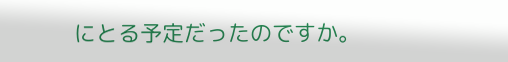にとる予定だったのですか。